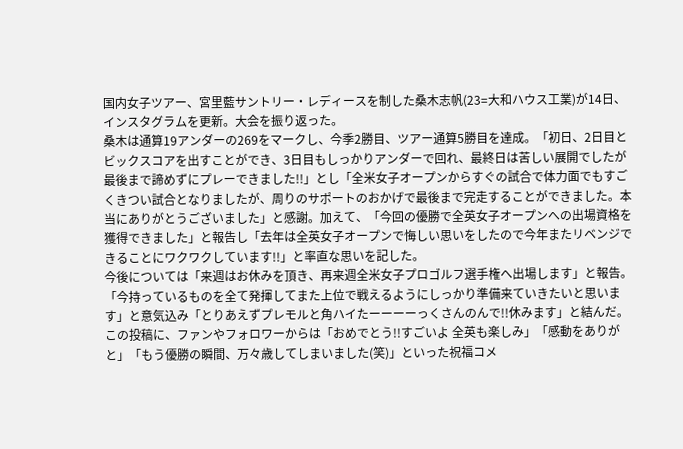国内女子ツアー、宮里藍サントリー・レディースを制した桑木志帆(23=大和ハウス工業)が14日、インスタグラムを更新。大会を振り返った。
桑木は通算19アンダーの269をマークし、今季2勝目、ツアー通算5勝目を達成。「初日、2日目とビックスコアを出すことができ、3日目もしっかりアンダーで回れ、最終日は苦しい展開でしたが最後まで諦めずにプレーできました!!」とし「全米女子オープンからすぐの試合で体力面でもすごくきつい試合となりましたが、周りのサポートのおかげで最後まで完走することができました。本当にありがとうございました」と感謝。加えて、「今回の優勝で全英女子オープンへの出場資格を獲得できました」と報告し「去年は全英女子オープンで悔しい思いをしたので今年またリベンジできることにワクワクしています!!」と率直な思いを記した。
今後については「来週はお休みを頂き、再来週全米女子プロゴルフ選手権へ出場します」と報告。「今持っているものを全て発揮してまた上位で戦えるようにしっかり準備来ていきたいと思います」と意気込み「とりあえずプレモルと角ハイたーーーーっくさんのんで!!休みます」と結んだ。
この投稿に、ファンやフォロワーからは「おめでとう!!すごいよ 全英も楽しみ」「感動をありがと」「もう優勝の瞬間、万々歳してしまいました(笑)」といった祝福コメ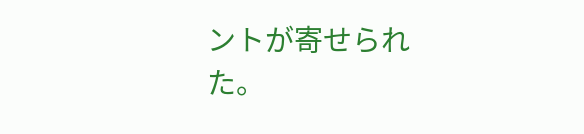ントが寄せられた。